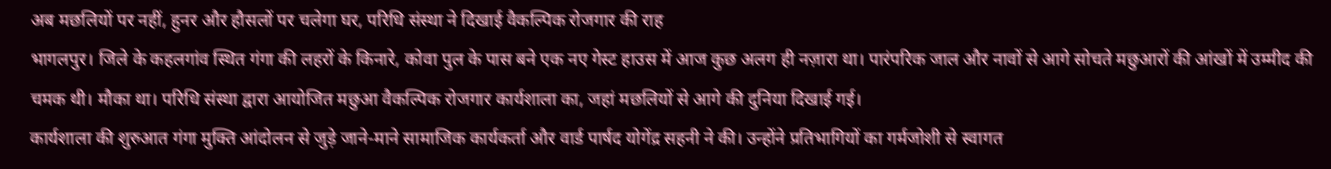अब मछलियों पर नहीं, हुनर और हौसलों पर चलेगा घर, परिधि संस्था ने दिखाई वैकल्पिक रोजगार की राह
भागलपुर। जिले के कहलगांव स्थित गंगा की लहरों के किनारे, कोवा पुल के पास बने एक नए गेस्ट हाउस में आज कुछ अलग ही नज़ारा था। पारंपरिक जाल और नावों से आगे सोचते मछुआरों की आंखों में उम्मीद की चमक थी। मौका था। परिधि संस्था द्वारा आयोजित मछुआ वैकल्पिक रोजगार कार्यशाला का, जहां मछलियों से आगे की दुनिया दिखाई गई।
कार्यशाला की शुरुआत गंगा मुक्ति आंदोलन से जुड़े जाने-माने सामाजिक कार्यकर्ता और वार्ड पार्षद योगेंद्र सहनी ने की। उन्होंने प्रतिभागियों का गर्मजोशी से स्वागत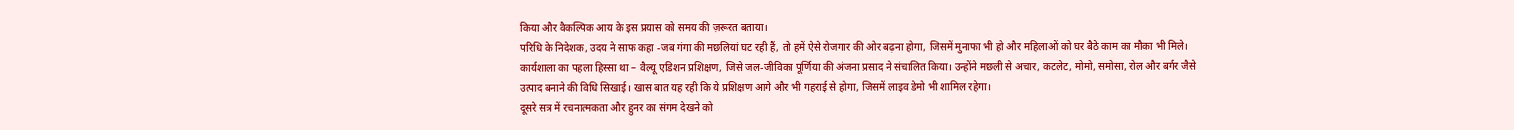किया और वैकल्पिक आय के इस प्रयास को समय की ज़रूरत बताया।
परिधि के निदेशक, उदय ने साफ कहा -जब गंगा की मछलियां घट रही हैं, तो हमें ऐसे रोजगार की ओर बढ़ना होगा, जिसमें मुनाफा भी हो और महिलाओं को घर बैठे काम का मौका भी मिले।
कार्यशाला का पहला हिस्सा था – वैल्यू एडिशन प्रशिक्षण, जिसे जल-जीविका पूर्णिया की अंजना प्रसाद ने संचालित किया। उन्होंने मछली से अचार, कटलेट, मोमो, समोसा, रोल और बर्गर जैसे उत्पाद बनाने की विधि सिखाई। खास बात यह रही कि ये प्रशिक्षण आगे और भी गहराई से होगा, जिसमें लाइव डेमो भी शामिल रहेगा।
दूसरे सत्र में रचनात्मकता और हुनर का संगम देखने को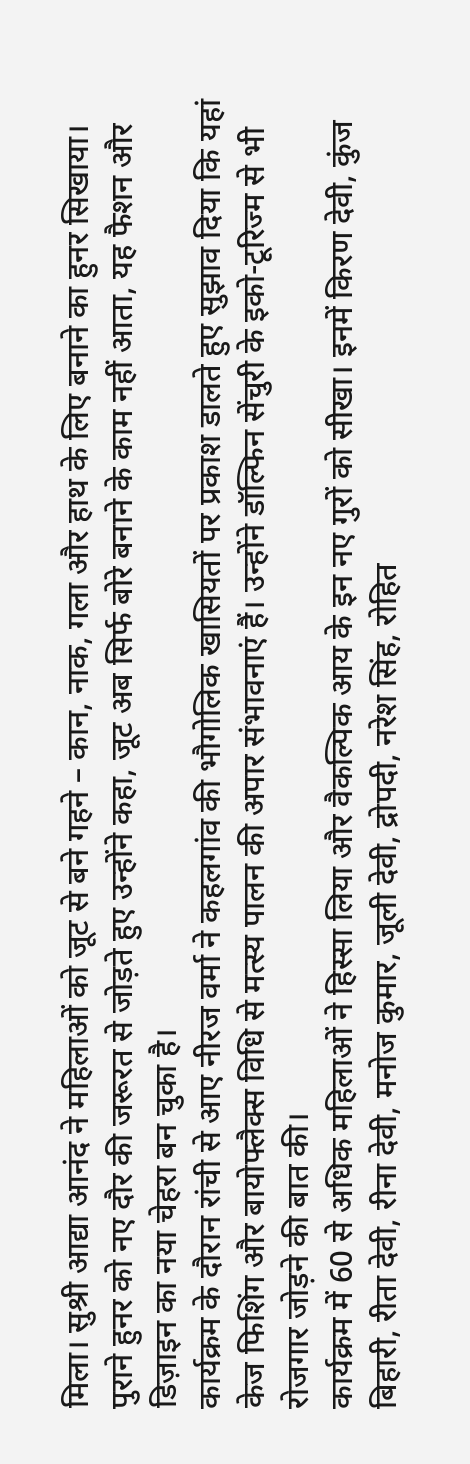मिला। सुश्री आद्या आनंद ने महिलाओं को जूट से बने गहने – कान, नाक, गला और हाथ के लिए बनाने का हुनर सिखाया। पुराने हुनर को नए दौर की जरूरत से जोड़ते हुए उन्होंने कहा, जूट अब सिर्फ बोरे बनाने के काम नहीं आता, यह फैशन और डिज़ाइन का नया चेहरा बन चुका है।
कार्यक्रम के दौरान रांची से आए नीरज वर्मा ने कहलगांव की भौगोलिक खासियतों पर प्रकाश डालते हुए सुझाव दिया कि यहां केज फिशिंग और बायोफ्लैक्स विधि से मत्स्य पालन की अपार संभावनाएं हैं। उन्होंने डॉल्फिन सेंचुरी के इको-टूरिज्म से भी रोजगार जोड़ने की बात की।
कार्यक्रम में 60 से अधिक महिलाओं ने हिस्सा लिया और वैकल्पिक आय के इन नए गुरों को सीखा। इनमें किरण देवी, कुंज बिहारी, रीता देवी, रीना देवी, मनोज कुमार, जूली देवी, द्रोपदी, नरेश सिंह, रोहित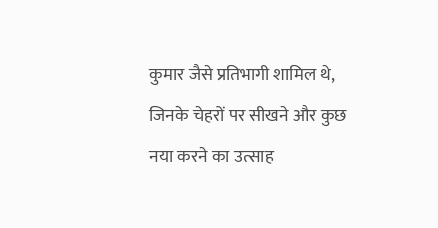कुमार जैसे प्रतिभागी शामिल थे, जिनके चेहरों पर सीखने और कुछ नया करने का उत्साह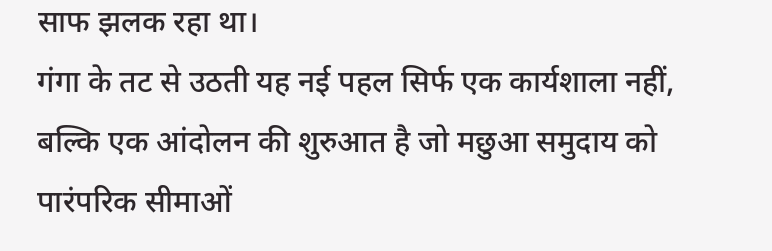साफ झलक रहा था।
गंगा के तट से उठती यह नई पहल सिर्फ एक कार्यशाला नहीं, बल्कि एक आंदोलन की शुरुआत है जो मछुआ समुदाय को पारंपरिक सीमाओं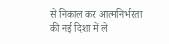से निकाल कर आत्मनिर्भरता की नई दिशा में ले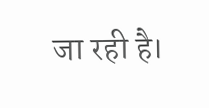जा रही है।